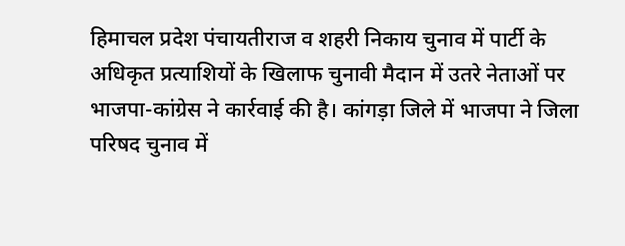हिमाचल प्रदेश पंचायतीराज व शहरी निकाय चुनाव में पार्टी के अधिकृत प्रत्याशियों के खिलाफ चुनावी मैदान में उतरे नेताओं पर भाजपा-कांग्रेस ने कार्रवाई की है। कांगड़ा जिले में भाजपा ने जिला परिषद चुनाव में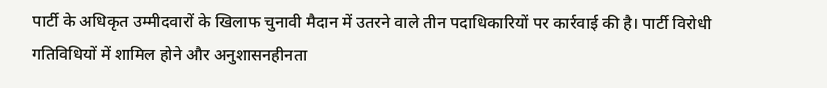पार्टी के अधिकृत उम्मीदवारों के खिलाफ चुनावी मैदान में उतरने वाले तीन पदाधिकारियों पर कार्रवाई की है। पार्टी विरोधी गतिविधियों में शामिल होने और अनुशासनहीनता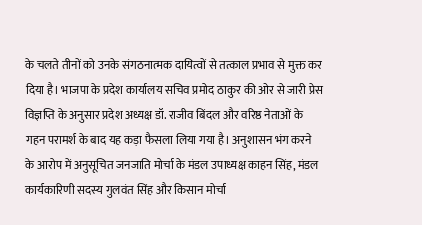के चलते तीनों को उनके संगठनात्मक दायित्वों से तत्काल प्रभाव से मुक्त कर दिया है। भाजपा के प्रदेश कार्यालय सचिव प्रमोद ठाकुर की ओर से जारी प्रेस विज्ञप्ति के अनुसार प्रदेश अध्यक्ष डॉ. राजीव बिंदल और वरिष्ठ नेताओं के गहन परामर्श के बाद यह कड़ा फैसला लिया गया है। अनुशासन भंग करने के आरोप में अनुसूचित जनजाति मोर्चा के मंडल उपाध्यक्ष काहन सिंह, मंडल कार्यकारिणी सदस्य गुलवंत सिंह और किसान मोर्चा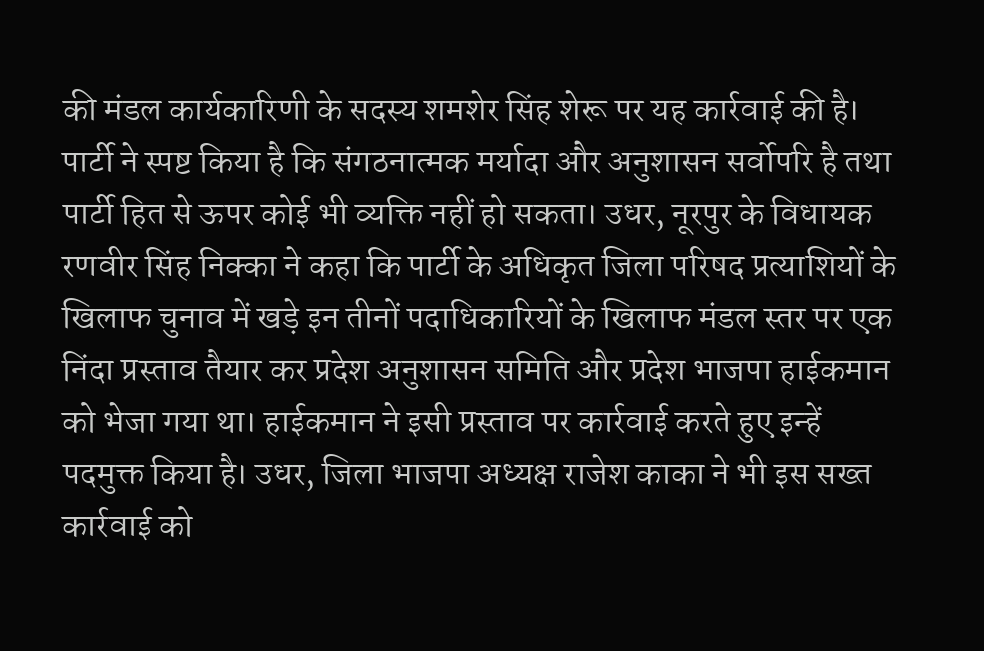की मंडल कार्यकारिणी के सदस्य शमशेर सिंह शेरू पर यह कार्रवाई की है। पार्टी ने स्पष्ट किया है कि संगठनात्मक मर्यादा और अनुशासन सर्वोपरि है तथा पार्टी हित से ऊपर कोई भी व्यक्ति नहीं हो सकता। उधर, नूरपुर के विधायक रणवीर सिंह निक्का ने कहा कि पार्टी के अधिकृत जिला परिषद प्रत्याशियों के खिलाफ चुनाव में खड़े इन तीनों पदाधिकारियों के खिलाफ मंडल स्तर पर एक निंदा प्रस्ताव तैयार कर प्रदेश अनुशासन समिति और प्रदेश भाजपा हाईकमान को भेजा गया था। हाईकमान ने इसी प्रस्ताव पर कार्रवाई करते हुए इन्हें पदमुक्त किया है। उधर, जिला भाजपा अध्यक्ष राजेश काका ने भी इस सख्त कार्रवाई को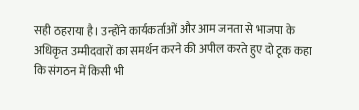सही ठहराया है। उन्होंने कार्यकर्ताओं और आम जनता से भाजपा के अधिकृत उम्मीदवारों का समर्थन करने की अपील करते हुए दो टूक कहा कि संगठन में किसी भी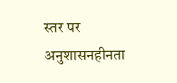स्तर पर अनुशासनहीनता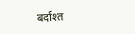बर्दाश्त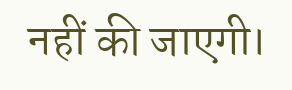नहीं की जाएगी।